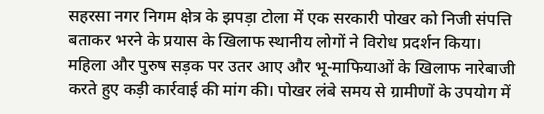सहरसा नगर निगम क्षेत्र के झपड़ा टोला में एक सरकारी पोखर को निजी संपत्ति बताकर भरने के प्रयास के खिलाफ स्थानीय लोगों ने विरोध प्रदर्शन किया। महिला और पुरुष सड़क पर उतर आए और भू-माफियाओं के खिलाफ नारेबाजी करते हुए कड़ी कार्रवाई की मांग की। पोखर लंबे समय से ग्रामीणों के उपयोग में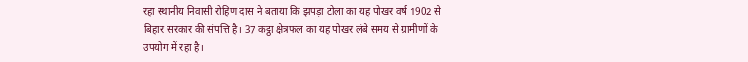रहा स्थानीय निवासी रोहिण दास ने बताया कि झपड़ा टोला का यह पोखर वर्ष 1902 से बिहार सरकार की संपत्ति है। 37 कट्ठा क्षेत्रफल का यह पोखर लंबे समय से ग्रामीणों के उपयोग में रहा है।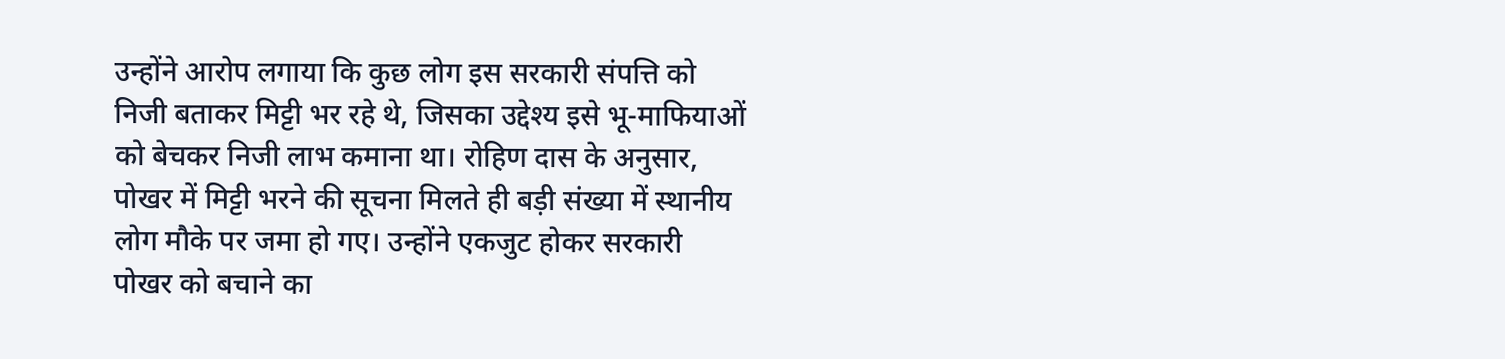उन्होंने आरोप लगाया कि कुछ लोग इस सरकारी संपत्ति को निजी बताकर मिट्टी भर रहे थे, जिसका उद्देश्य इसे भू-माफियाओं को बेचकर निजी लाभ कमाना था। रोहिण दास के अनुसार, पोखर में मिट्टी भरने की सूचना मिलते ही बड़ी संख्या में स्थानीय लोग मौके पर जमा हो गए। उन्होंने एकजुट होकर सरकारी पोखर को बचाने का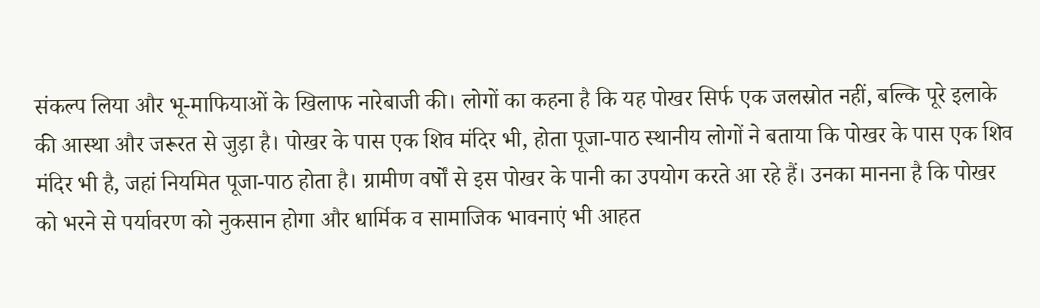संकल्प लिया और भू-माफियाओं के खिलाफ नारेबाजी की। लोगों का कहना है कि यह पोखर सिर्फ एक जलस्रोत नहीं, बल्कि पूरे इलाके की आस्था और जरूरत से जुड़ा है। पोखर के पास एक शिव मंदिर भी, होता पूजा-पाठ स्थानीय लोगों ने बताया कि पोखर के पास एक शिव मंदिर भी है, जहां नियमित पूजा-पाठ होता है। ग्रामीण वर्षों से इस पोखर के पानी का उपयोग करते आ रहे हैं। उनका मानना है कि पोखर को भरने से पर्यावरण को नुकसान होगा और धार्मिक व सामाजिक भावनाएं भी आहत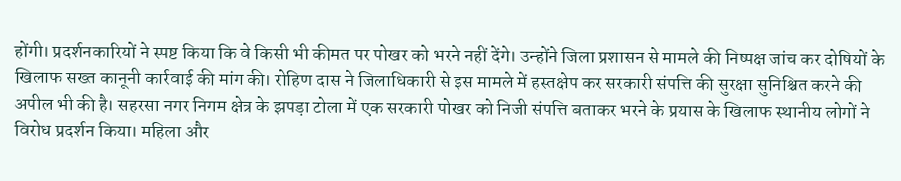होंगी। प्रदर्शनकारियों ने स्पष्ट किया कि वे किसी भी कीमत पर पोखर को भरने नहीं देंगे। उन्होंने जिला प्रशासन से मामले की निष्पक्ष जांच कर दोषियों के खिलाफ सख्त कानूनी कार्रवाई की मांग की। रोहिण दास ने जिलाधिकारी से इस मामले में हस्तक्षेप कर सरकारी संपत्ति की सुरक्षा सुनिश्चित करने की अपील भी की है। सहरसा नगर निगम क्षेत्र के झपड़ा टोला में एक सरकारी पोखर को निजी संपत्ति बताकर भरने के प्रयास के खिलाफ स्थानीय लोगों ने विरोध प्रदर्शन किया। महिला और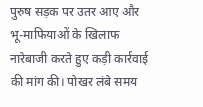पुरुष सड़क पर उतर आए और भू-माफियाओं के खिलाफ नारेबाजी करते हुए कड़ी कार्रवाई की मांग की। पोखर लंबे समय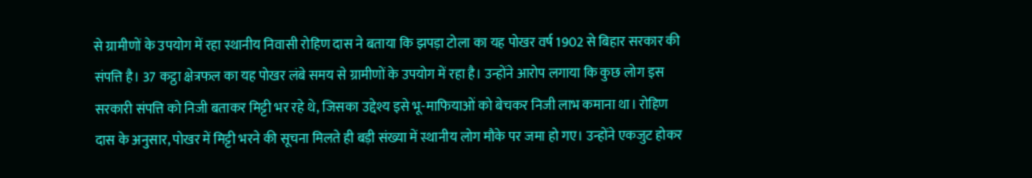से ग्रामीणों के उपयोग में रहा स्थानीय निवासी रोहिण दास ने बताया कि झपड़ा टोला का यह पोखर वर्ष 1902 से बिहार सरकार की संपत्ति है। 37 कट्ठा क्षेत्रफल का यह पोखर लंबे समय से ग्रामीणों के उपयोग में रहा है। उन्होंने आरोप लगाया कि कुछ लोग इस सरकारी संपत्ति को निजी बताकर मिट्टी भर रहे थे, जिसका उद्देश्य इसे भू-माफियाओं को बेचकर निजी लाभ कमाना था। रोहिण दास के अनुसार, पोखर में मिट्टी भरने की सूचना मिलते ही बड़ी संख्या में स्थानीय लोग मौके पर जमा हो गए। उन्होंने एकजुट होकर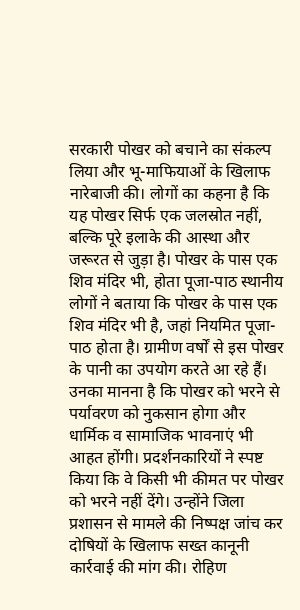सरकारी पोखर को बचाने का संकल्प लिया और भू-माफियाओं के खिलाफ नारेबाजी की। लोगों का कहना है कि यह पोखर सिर्फ एक जलस्रोत नहीं, बल्कि पूरे इलाके की आस्था और जरूरत से जुड़ा है। पोखर के पास एक शिव मंदिर भी, होता पूजा-पाठ स्थानीय लोगों ने बताया कि पोखर के पास एक शिव मंदिर भी है, जहां नियमित पूजा-पाठ होता है। ग्रामीण वर्षों से इस पोखर के पानी का उपयोग करते आ रहे हैं। उनका मानना है कि पोखर को भरने से पर्यावरण को नुकसान होगा और धार्मिक व सामाजिक भावनाएं भी आहत होंगी। प्रदर्शनकारियों ने स्पष्ट किया कि वे किसी भी कीमत पर पोखर को भरने नहीं देंगे। उन्होंने जिला प्रशासन से मामले की निष्पक्ष जांच कर दोषियों के खिलाफ सख्त कानूनी कार्रवाई की मांग की। रोहिण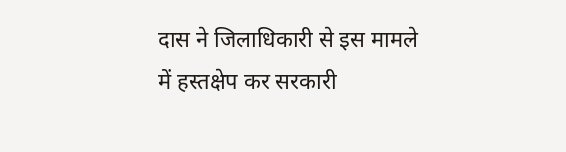दास ने जिलाधिकारी से इस मामले में हस्तक्षेप कर सरकारी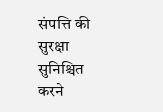संपत्ति की सुरक्षा सुनिश्चित करने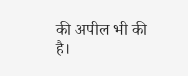की अपील भी की है।